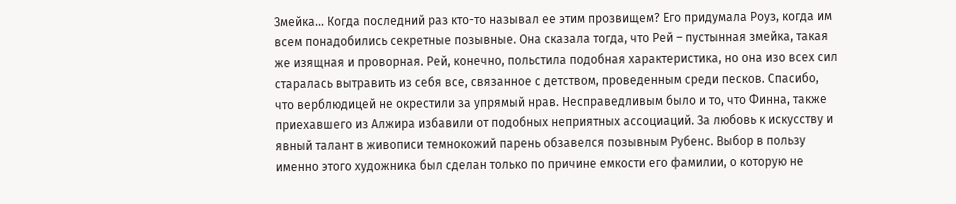Змейка… Когда последний раз кто-то называл ее этим прозвищем? Его придумала Роуз, когда им всем понадобились секретные позывные. Она сказала тогда, что Рей – пустынная змейка, такая же изящная и проворная. Рей, конечно, польстила подобная характеристика, но она изо всех сил старалась вытравить из себя все, связанное с детством, проведенным среди песков. Спасибо, что верблюдицей не окрестили за упрямый нрав. Несправедливым было и то, что Финна, также приехавшего из Алжира избавили от подобных неприятных ассоциаций. За любовь к искусству и явный талант в живописи темнокожий парень обзавелся позывным Рубенс. Выбор в пользу именно этого художника был сделан только по причине емкости его фамилии, о которую не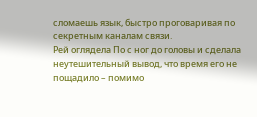сломаешь язык, быстро проговаривая по секретным каналам связи.
Рей оглядела По с ног до головы и сделала неутешительный вывод, что время его не пощадило – помимо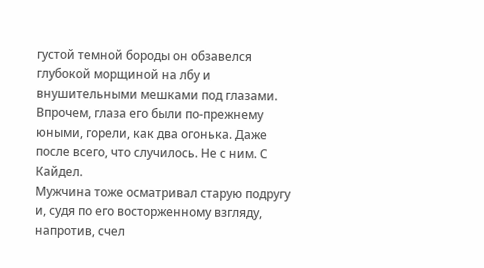густой темной бороды он обзавелся глубокой морщиной на лбу и внушительными мешками под глазами. Впрочем, глаза его были по-прежнему юными, горели, как два огонька. Даже после всего, что случилось. Не с ним. С Кайдел.
Мужчина тоже осматривал старую подругу и, судя по его восторженному взгляду, напротив, счел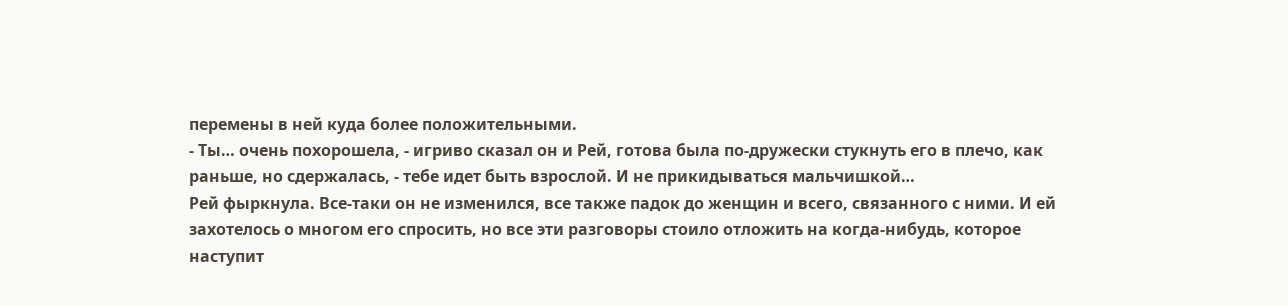перемены в ней куда более положительными.
- Ты… очень похорошела, - игриво сказал он и Рей, готова была по-дружески стукнуть его в плечо, как раньше, но сдержалась, - тебе идет быть взрослой. И не прикидываться мальчишкой…
Рей фыркнула. Все-таки он не изменился, все также падок до женщин и всего, связанного с ними. И ей захотелось о многом его спросить, но все эти разговоры стоило отложить на когда-нибудь, которое наступит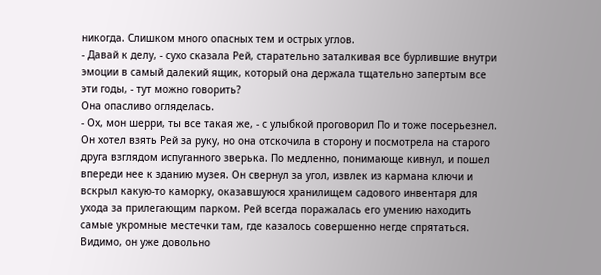никогда. Слишком много опасных тем и острых углов.
- Давай к делу, - сухо сказала Рей, старательно заталкивая все бурлившие внутри эмоции в самый далекий ящик, который она держала тщательно запертым все эти годы, - тут можно говорить?
Она опасливо огляделась.
- Ох, мон шерри, ты все такая же, - с улыбкой проговорил По и тоже посерьезнел. Он хотел взять Рей за руку, но она отскочила в сторону и посмотрела на старого друга взглядом испуганного зверька. По медленно, понимающе кивнул, и пошел впереди нее к зданию музея. Он свернул за угол, извлек из кармана ключи и вскрыл какую-то каморку, оказавшуюся хранилищем садового инвентаря для ухода за прилегающим парком. Рей всегда поражалась его умению находить самые укромные местечки там, где казалось совершенно негде спрятаться. Видимо, он уже довольно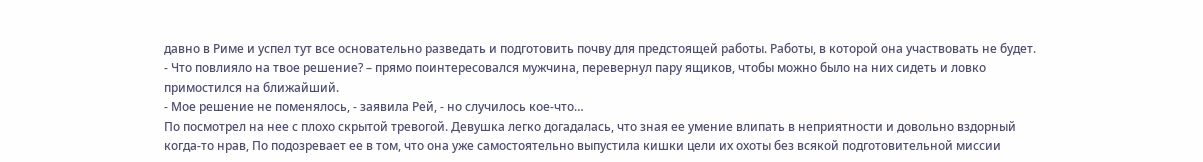давно в Риме и успел тут все основательно разведать и подготовить почву для предстоящей работы. Работы, в которой она участвовать не будет.
- Что повлияло на твое решение? – прямо поинтересовался мужчина, перевернул пару ящиков, чтобы можно было на них сидеть и ловко примостился на ближайший.
- Мое решение не поменялось, - заявила Рей, - но случилось кое-что…
По посмотрел на нее с плохо скрытой тревогой. Девушка легко догадалась, что зная ее умение влипать в неприятности и довольно вздорный когда-то нрав, По подозревает ее в том, что она уже самостоятельно выпустила кишки цели их охоты без всякой подготовительной миссии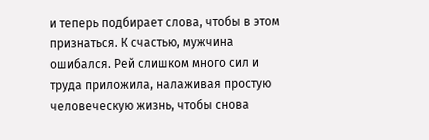и теперь подбирает слова, чтобы в этом признаться. К счастью, мужчина ошибался. Рей слишком много сил и труда приложила, налаживая простую человеческую жизнь, чтобы снова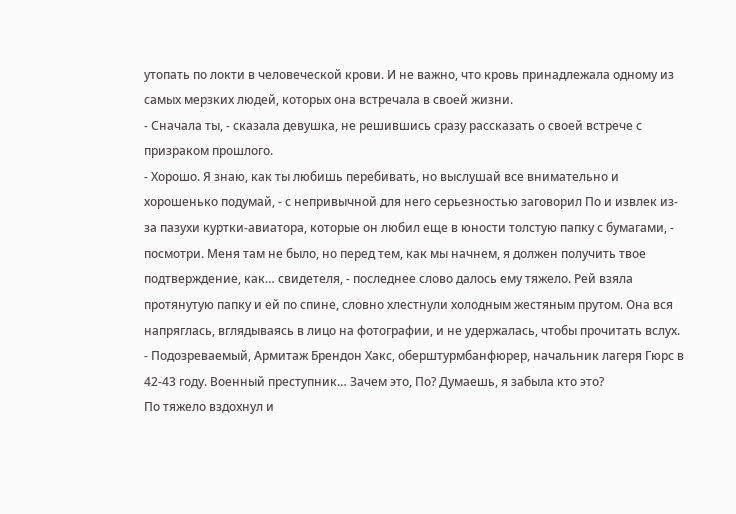утопать по локти в человеческой крови. И не важно, что кровь принадлежала одному из самых мерзких людей, которых она встречала в своей жизни.
- Сначала ты, - сказала девушка, не решившись сразу рассказать о своей встрече с призраком прошлого.
- Хорошо. Я знаю, как ты любишь перебивать, но выслушай все внимательно и хорошенько подумай, - с непривычной для него серьезностью заговорил По и извлек из-за пазухи куртки-авиатора, которые он любил еще в юности толстую папку с бумагами, - посмотри. Меня там не было, но перед тем, как мы начнем, я должен получить твое подтверждение, как… свидетеля, - последнее слово далось ему тяжело. Рей взяла протянутую папку и ей по спине, словно хлестнули холодным жестяным прутом. Она вся напряглась, вглядываясь в лицо на фотографии, и не удержалась, чтобы прочитать вслух.
- Подозреваемый, Армитаж Брендон Хакс, оберштурмбанфюрер, начальник лагеря Гюрс в 42-43 году. Военный преступник… Зачем это, По? Думаешь, я забыла кто это?
По тяжело вздохнул и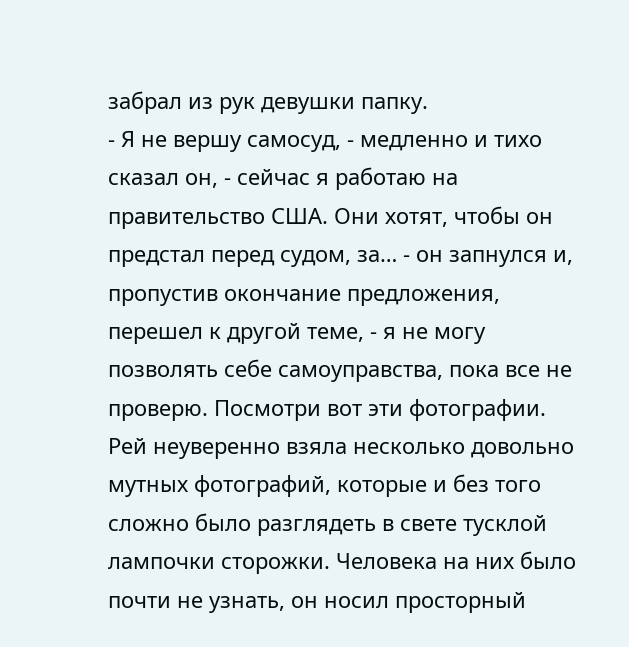забрал из рук девушки папку.
- Я не вершу самосуд, - медленно и тихо сказал он, - сейчас я работаю на правительство США. Они хотят, чтобы он предстал перед судом, за… - он запнулся и, пропустив окончание предложения, перешел к другой теме, - я не могу позволять себе самоуправства, пока все не проверю. Посмотри вот эти фотографии.
Рей неуверенно взяла несколько довольно мутных фотографий, которые и без того сложно было разглядеть в свете тусклой лампочки сторожки. Человека на них было почти не узнать, он носил просторный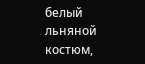белый льняной костюм,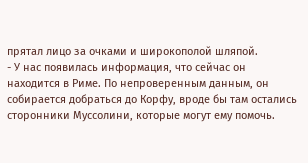прятал лицо за очками и широкополой шляпой.
- У нас появилась информация, что сейчас он находится в Риме. По непроверенным данным, он собирается добраться до Корфу, вроде бы там остались сторонники Муссолини, которые могут ему помочь.